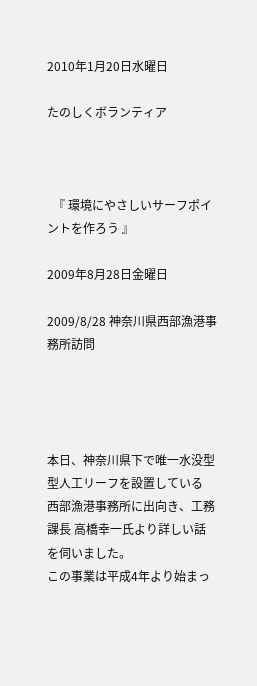2010年1月20日水曜日

たのしくボランティア



  『 環境にやさしいサーフポイントを作ろう 』

2009年8月28日金曜日

2009/8/28 神奈川県西部漁港事務所訪問




本日、神奈川県下で唯一水没型型人工リーフを設置している
西部漁港事務所に出向き、工務課長 高橋幸一氏より詳しい話を伺いました。
この事業は平成4年より始まっ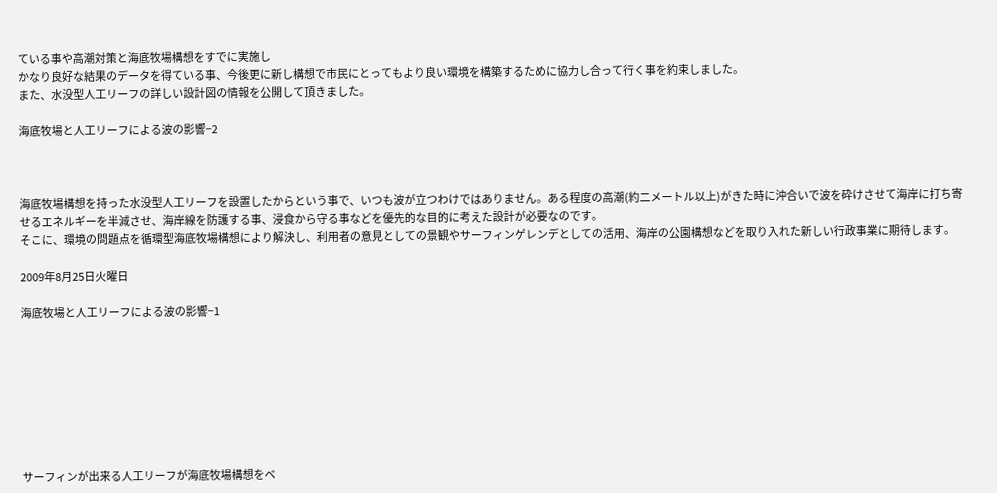ている事や高潮対策と海底牧場構想をすでに実施し
かなり良好な結果のデータを得ている事、今後更に新し構想で市民にとってもより良い環境を構築するために協力し合って行く事を約束しました。
また、水没型人工リーフの詳しい設計図の情報を公開して頂きました。

海底牧場と人工リーフによる波の影響−2



海底牧場構想を持った水没型人工リーフを設置したからという事で、いつも波が立つわけではありません。ある程度の高潮(約二メートル以上)がきた時に沖合いで波を砕けさせて海岸に打ち寄せるエネルギーを半減させ、海岸線を防護する事、浸食から守る事などを優先的な目的に考えた設計が必要なのです。
そこに、環境の問題点を循環型海底牧場構想により解決し、利用者の意見としての景観やサーフィンゲレンデとしての活用、海岸の公園構想などを取り入れた新しい行政事業に期待します。

2009年8月25日火曜日

海底牧場と人工リーフによる波の影響−1








サーフィンが出来る人工リーフが海底牧場構想をベ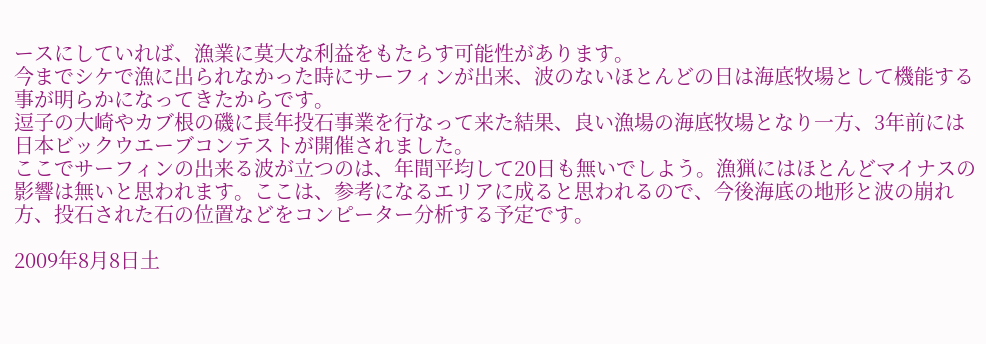ースにしていれば、漁業に莫大な利益をもたらす可能性があります。
今までシケで漁に出られなかった時にサーフィンが出来、波のないほとんどの日は海底牧場として機能する事が明らかになってきたからです。
逗子の大崎やカブ根の磯に長年投石事業を行なって来た結果、良い漁場の海底牧場となり一方、3年前には日本ビックウエーブコンテストが開催されました。
ここでサーフィンの出来る波が立つのは、年間平均して20日も無いでしよう。漁猟にはほとんどマイナスの影響は無いと思われます。ここは、参考になるエリアに成ると思われるので、今後海底の地形と波の崩れ方、投石された石の位置などをコンピーター分析する予定です。

2009年8月8日土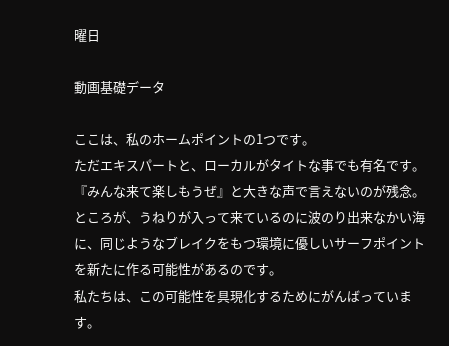曜日

動画基礎データ

ここは、私のホームポイントの1つです。
ただエキスパートと、ローカルがタイトな事でも有名です。
『みんな来て楽しもうぜ』と大きな声で言えないのが残念。
ところが、うねりが入って来ているのに波のり出来なかい海に、同じようなブレイクをもつ環境に優しいサーフポイントを新たに作る可能性があるのです。
私たちは、この可能性を具現化するためにがんばっています。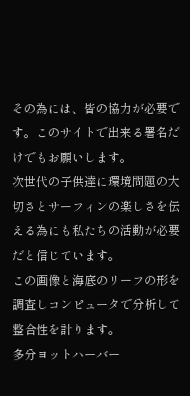その為には、皆の協力が必要です。このサイトで出来る署名だけでもお願いします。
次世代の子供達に環境問題の大切さとサーフィンの楽しさを伝える為にも私たちの活動が必要だと信じています。
この画像と海底のリーフの形を調査しコンピュータで分析して整合性を計ります。
多分ヨットハーバー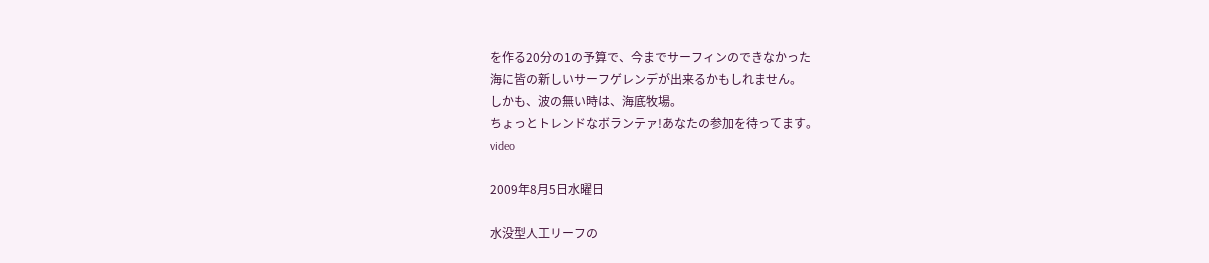を作る20分の1の予算で、今までサーフィンのできなかった
海に皆の新しいサーフゲレンデが出来るかもしれません。
しかも、波の無い時は、海底牧場。
ちょっとトレンドなボランテァ!あなたの参加を待ってます。
video

2009年8月5日水曜日

水没型人工リーフの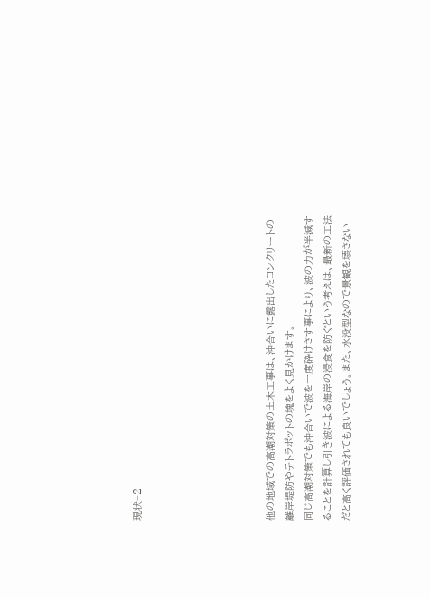現状−2






他の地域での高潮対策の土木工事は、沖合いに露出したコンクリートの離岸堤防やテトラポットの塊をよく見かけます。
同じ高潮対策でも沖合いで波を一度砕けさす事により、波の力が半減することを計算し引き波による海岸の浸食を防ぐという考えは、最新の工法だと高く評価されても良いでしょう。また、水没型なので景観を壊さない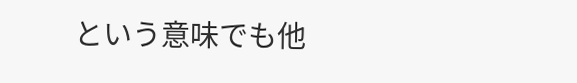という意味でも他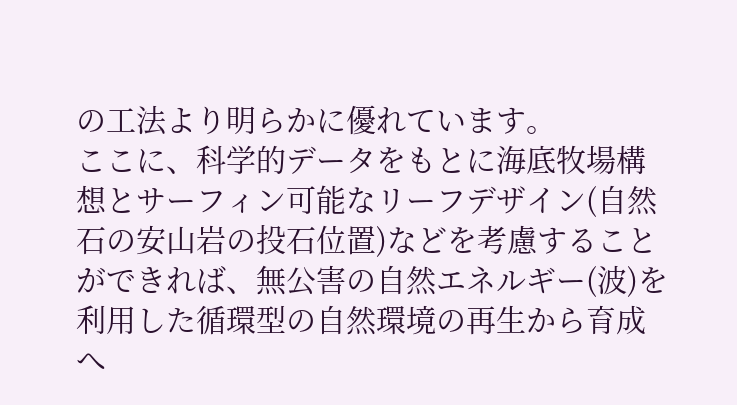の工法より明らかに優れています。
ここに、科学的データをもとに海底牧場構想とサーフィン可能なリーフデザイン(自然石の安山岩の投石位置)などを考慮することができれば、無公害の自然エネルギー(波)を利用した循環型の自然環境の再生から育成へ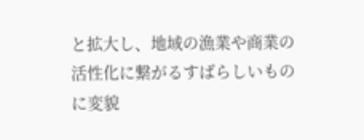と拡大し、地域の漁業や商業の活性化に繋がるすばらしいものに変貌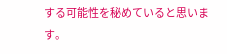する可能性を秘めていると思います。